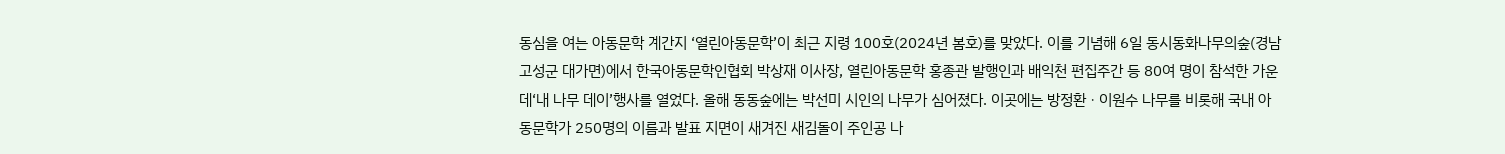동심을 여는 아동문학 계간지 ‘열린아동문학’이 최근 지령 100호(2024년 봄호)를 맞았다. 이를 기념해 6일 동시동화나무의숲(경남 고성군 대가면)에서 한국아동문학인협회 박상재 이사장, 열린아동문학 홍종관 발행인과 배익천 편집주간 등 80여 명이 참석한 가운데‘내 나무 데이’행사를 열었다. 올해 동동숲에는 박선미 시인의 나무가 심어졌다. 이곳에는 방정환ㆍ이원수 나무를 비롯해 국내 아동문학가 250명의 이름과 발표 지면이 새겨진 새김돌이 주인공 나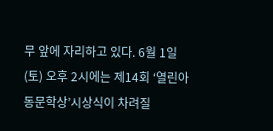무 앞에 자리하고 있다. 6월 1일(토) 오후 2시에는 제14회 ‘열린아동문학상’시상식이 차려질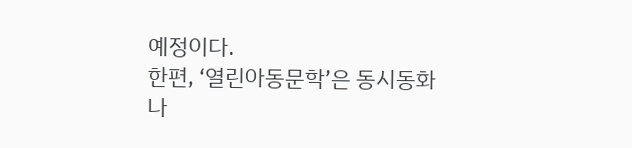예정이다.
한편, ‘열린아동문학’은 동시동화나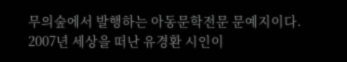무의숲에서 발행하는 아동문학전문 문예지이다. 2007년 세상을 떠난 유경환 시인이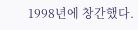1998년에 창간했다.